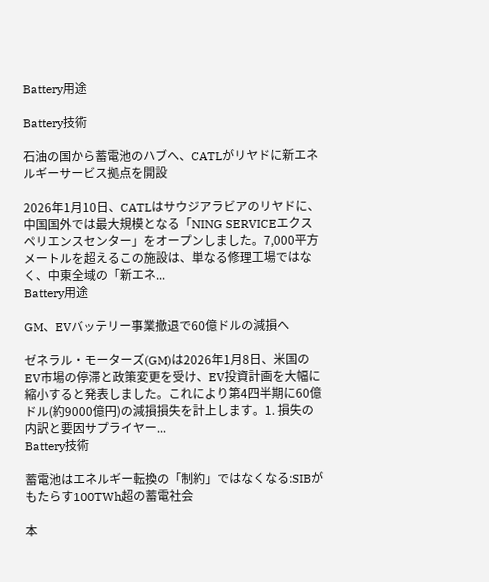Battery用途

Battery技術

石油の国から蓄電池のハブへ、CATLがリヤドに新エネルギーサービス拠点を開設

2026年1月10日、CATLはサウジアラビアのリヤドに、中国国外では最大規模となる「NING SERVICEエクスペリエンスセンター」をオープンしました。7,000平方メートルを超えるこの施設は、単なる修理工場ではなく、中東全域の「新エネ...
Battery用途

GM、EVバッテリー事業撤退で60億ドルの減損へ

ゼネラル・モーターズ(GM)は2026年1月8日、米国のEV市場の停滞と政策変更を受け、EV投資計画を大幅に縮小すると発表しました。これにより第4四半期に60億ドル(約9000億円)の減損損失を計上します。1. 損失の内訳と要因サプライヤー...
Battery技術

蓄電池はエネルギー転換の「制約」ではなくなる:SIBがもたらす100TWh超の蓄電社会

本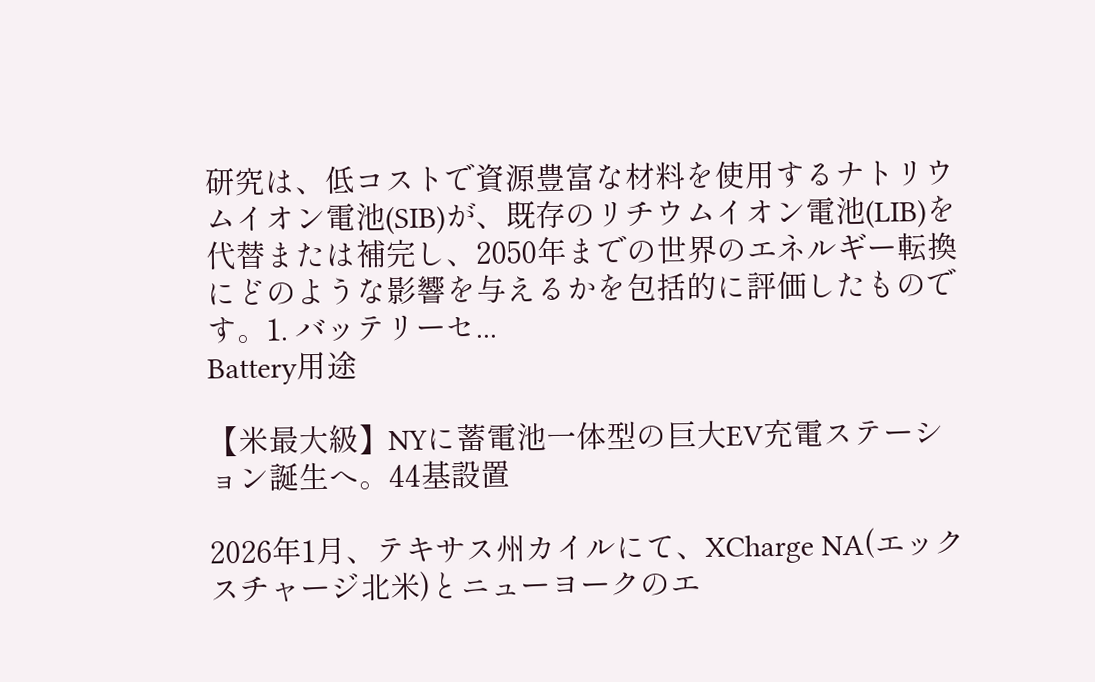研究は、低コストで資源豊富な材料を使用するナトリウムイオン電池(SIB)が、既存のリチウムイオン電池(LIB)を代替または補完し、2050年までの世界のエネルギー転換にどのような影響を与えるかを包括的に評価したものです。1. バッテリーセ...
Battery用途

【米最大級】NYに蓄電池一体型の巨大EV充電ステーション誕生へ。44基設置

2026年1月、テキサス州カイルにて、XCharge NA(エックスチャージ北米)とニューヨークのエ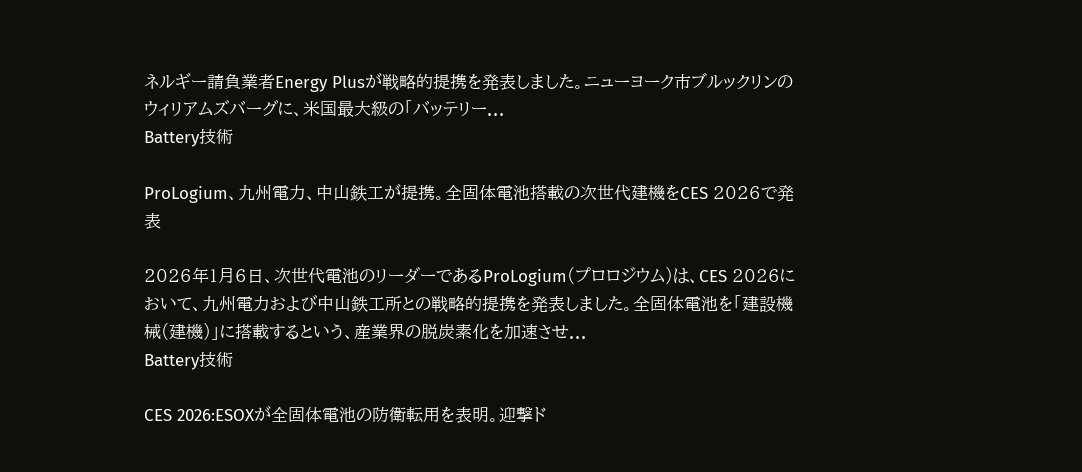ネルギー請負業者Energy Plusが戦略的提携を発表しました。ニューヨーク市ブルックリンのウィリアムズバーグに、米国最大級の「バッテリー...
Battery技術

ProLogium、九州電力、中山鉄工が提携。全固体電池搭載の次世代建機をCES 2026で発表

2026年1月6日、次世代電池のリーダーであるProLogium(プロロジウム)は、CES 2026において、九州電力および中山鉄工所との戦略的提携を発表しました。全固体電池を「建設機械(建機)」に搭載するという、産業界の脱炭素化を加速させ...
Battery技術

CES 2026:ESOXが全固体電池の防衛転用を表明。迎撃ド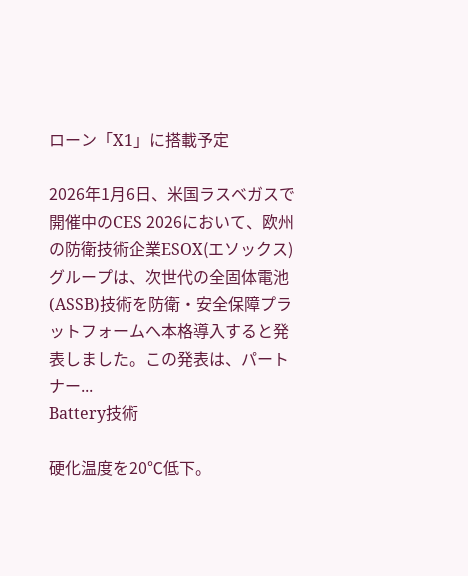ローン「X1」に搭載予定

2026年1月6日、米国ラスベガスで開催中のCES 2026において、欧州の防衛技術企業ESOX(エソックス)グループは、次世代の全固体電池(ASSB)技術を防衛・安全保障プラットフォームへ本格導入すると発表しました。この発表は、パートナー...
Battery技術

硬化温度を20℃低下。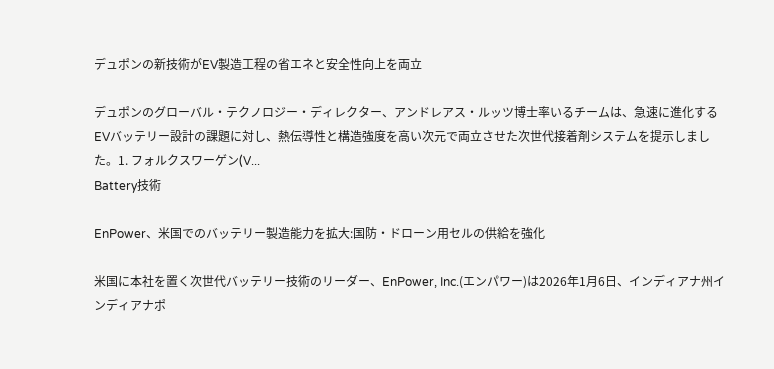デュポンの新技術がEV製造工程の省エネと安全性向上を両立

デュポンのグローバル・テクノロジー・ディレクター、アンドレアス・ルッツ博士率いるチームは、急速に進化するEVバッテリー設計の課題に対し、熱伝導性と構造強度を高い次元で両立させた次世代接着剤システムを提示しました。1. フォルクスワーゲン(V...
Battery技術

EnPower、米国でのバッテリー製造能力を拡大:国防・ドローン用セルの供給を強化

米国に本社を置く次世代バッテリー技術のリーダー、EnPower, Inc.(エンパワー)は2026年1月6日、インディアナ州インディアナポ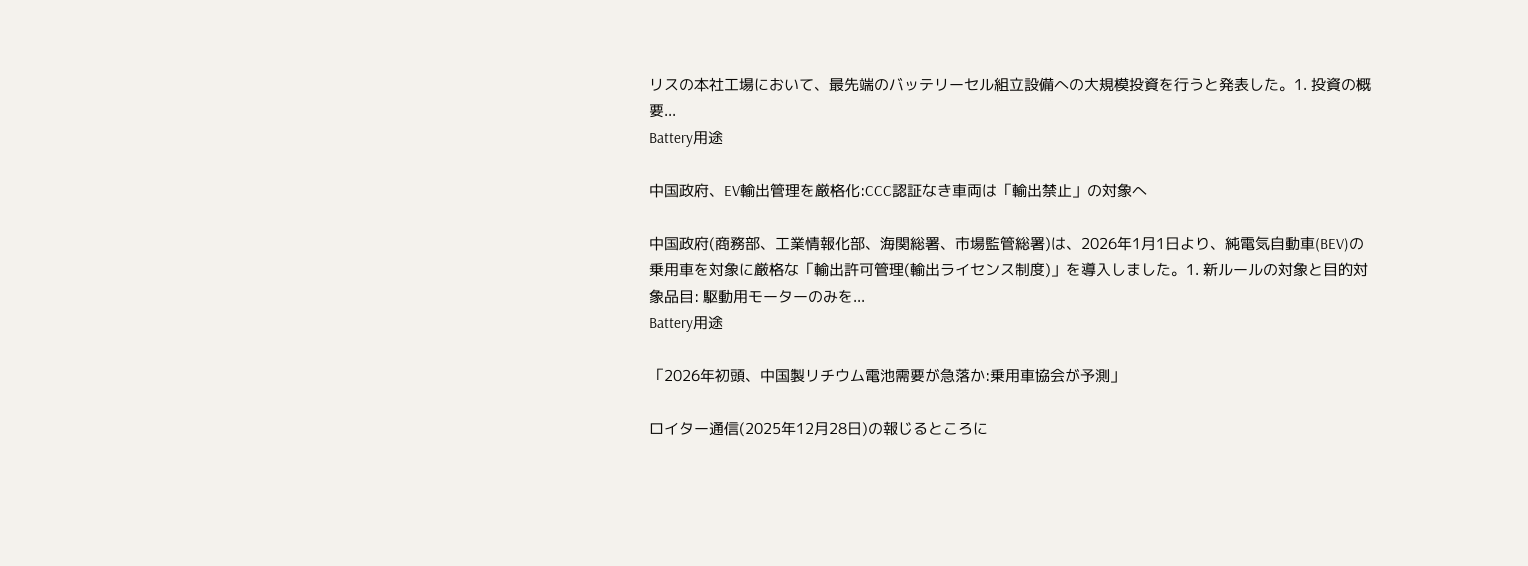リスの本社工場において、最先端のバッテリーセル組立設備への大規模投資を行うと発表した。1. 投資の概要...
Battery用途

中国政府、EV輸出管理を厳格化:CCC認証なき車両は「輸出禁止」の対象へ

中国政府(商務部、工業情報化部、海関総署、市場監管総署)は、2026年1月1日より、純電気自動車(BEV)の乗用車を対象に厳格な「輸出許可管理(輸出ライセンス制度)」を導入しました。1. 新ルールの対象と目的対象品目: 駆動用モーターのみを...
Battery用途

「2026年初頭、中国製リチウム電池需要が急落か:乗用車協会が予測」

ロイター通信(2025年12月28日)の報じるところに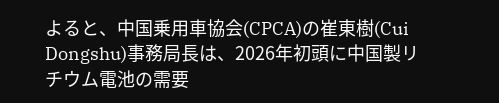よると、中国乗用車協会(CPCA)の崔東樹(Cui Dongshu)事務局長は、2026年初頭に中国製リチウム電池の需要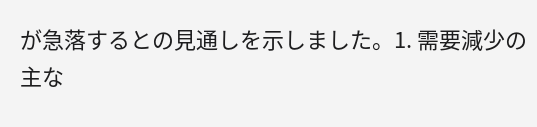が急落するとの見通しを示しました。1. 需要減少の主な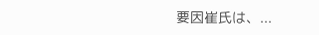要因崔氏は、...